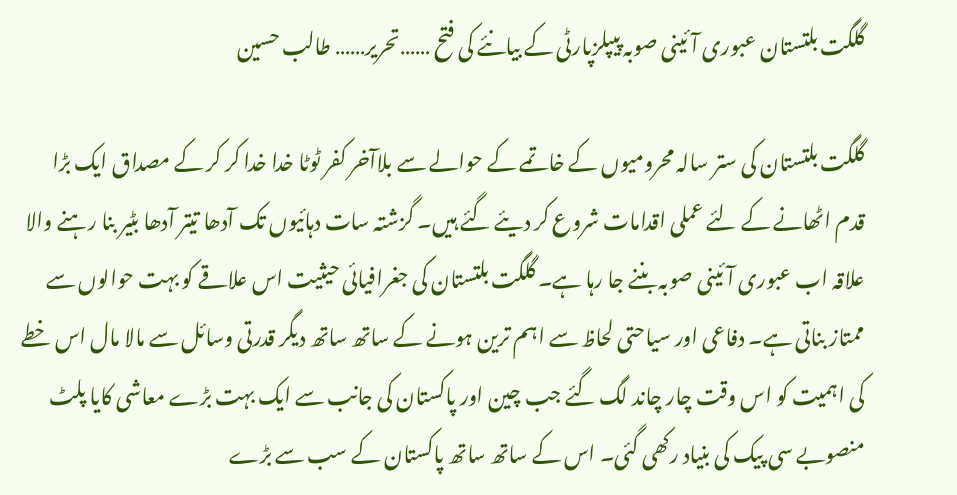گلگت بلتستان عبوری آئینی صوبہ پیپلزپارٹی کے بیانئے کی فتح ……تحریر…… طالب حسین

گلگت بلتستان کی ستر سالہ محرومیوں کے خاتمے کے حوالے سے بلاآخر کفر ٹوٹا خدا خدا کر کر کے مصداق ایک بڑا قدم اٹھانے کے لئے عملی اقدامات شروع کر دیئے گئے ہیں۔ گزشتہ سات دہائیوں تک آدھا تیتر آدھا بٹیر بنا رہنے والا علاقہ اب عبوری آئینی صوبہ بننے جا رہا ہے۔ گلگت بلتستان کی جغرافیائی حیثیت اس علاقے کو بہت حوالوں سے ممتاز بناتی ہے۔ دفاعی اور سیاحتی لحاظ سے اہم ترین ہونے کے ساتھ ساتھ دیگر قدرتی وسائل سے مالا مال اس خطے کی اہمیت کو اس وقت چار چاند لگ گئے جب چین اور پاکستان کی جانب سے ایک بہت بڑے معاشی کایا پلٹ منصوبے سی پیک کی بنیاد رکھی گئی۔ اس کے ساتھ ساتھ پاکستان کے سب سے بڑے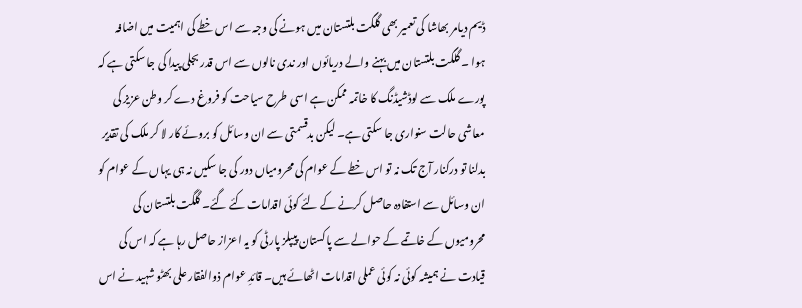ڈیم دیامر بھاشا کی تعمیر بھی گلگت بلتستان میں ہونے کی وجہ سے اس خطے کی اہمیت میں اضافہ ہوا ۔ گلگت بلتستان میں بہنے والے دریائوں اور ندی نالوں سے اس قدر بجلی پیدا کی جا سکتی ہے کہ پورے ملک سے لوڈشیڈنگ کا خاتمہ ممکن ہے اسی طرح سیاحت کو فروغ دے کر وطن عزیز کی معاشی حالت سنواری جا سکتی ہے۔ لیکن بدقسمتی سے ان وسائل کو بروئے کار لا کر ملک کی تقدیر بدلنا تو درکنار آج تک نہ تو اس خطے کے عوام کی محرومیاں دور کی جا سکیں نہ ہی یہاں کے عوام کو ان وسائل سے استفادہ حاصل کرنے کے لئے کوئی اقدامات کئے گئے۔ گلگت بلتستان کی محرومیوں کے خاتمے کے حوالے سے پاکستان پیپلز پارٹی کو یہ اعزاز حاصل رہا ہے کہ اس کی قیادت نے ہمیشہ کوئی نہ کوئی عملی اقدامات اٹھائے ہیں۔ قائدِ عوام ذوالفقار علی بھٹو شہید نے اس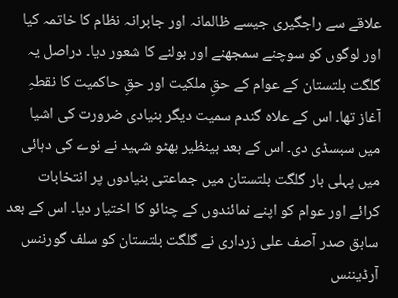علاقے سے راجگیری جیسے ظالمانہ اور جابرانہ نظام کا خاتمہ کیا اور لوگوں کو سوچنے سمجھنے اور بولنے کا شعور دیا۔ دراصل یہ گلگت بلتستان کے عوام کے حقِ ملکیت اور حقِ حاکمیت کا نقطہِ آغاز تھا۔ اس کے علاہ گندم سمیت دیگر بنیادی ضرورت کی اشیا میں سبسڈی دی۔ اس کے بعد بینظیر بھٹو شہید نے نوے کی دہائی میں پہلی بار گلگت بلتستان میں جماعتی بنیادوں پر انتخابات کرائے اور عوام کو اپنے نمائندوں کے چنائو کا اختیار دیا۔ اس کے بعد سابق صدر آصف علی زرداری نے گلگت بلتستان کو سلف گورننس آرڈیننس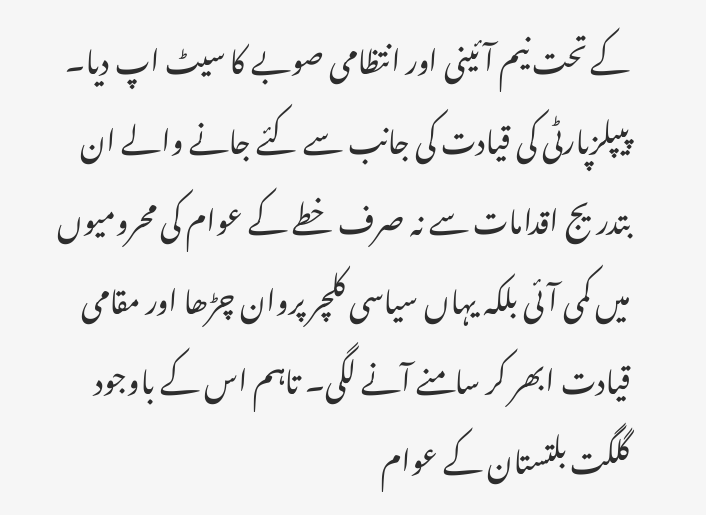کے تحت نیم آئینی اور انتظامی صوبے کا سیٹ اپ دیا۔ پیپلزپارٹی کی قیادت کی جانب سے کئے جانے والے ان بتدریج اقدامات سے نہ صرف خطے کے عوام کی محرومیوں میں کمی آئی بلکہ یہاں سیاسی کلچر پروان چڑھا اور مقامی قیادت ابھر کر سامنے آنے لگی۔ تاہم اس کے باوجود گلگت بلتستان کے عوام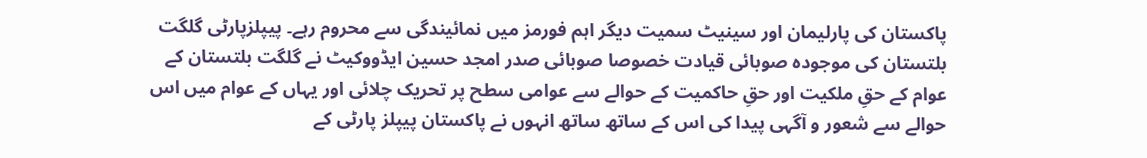پاکستان کی پارلیمان اور سینیٹ سمیت دیگر اہم فورمز میں نمائیندگی سے محروم رہے۔ پیپلزپارٹی گلگت بلتستان کی موجودہ صوبائی قیادت خصوصا صوبائی صدر امجد حسین ایڈووکیٹ نے گلگت بلتستان کے عوام کے حقِ ملکیت اور حقِ حاکمیت کے حوالے سے عوامی سطح پر تحریک چلائی اور یہاں کے عوام میں اس حوالے سے شعور و آگہی پیدا کی اس کے ساتھ ساتھ انہوں نے پاکستان پیپلز پارٹی کے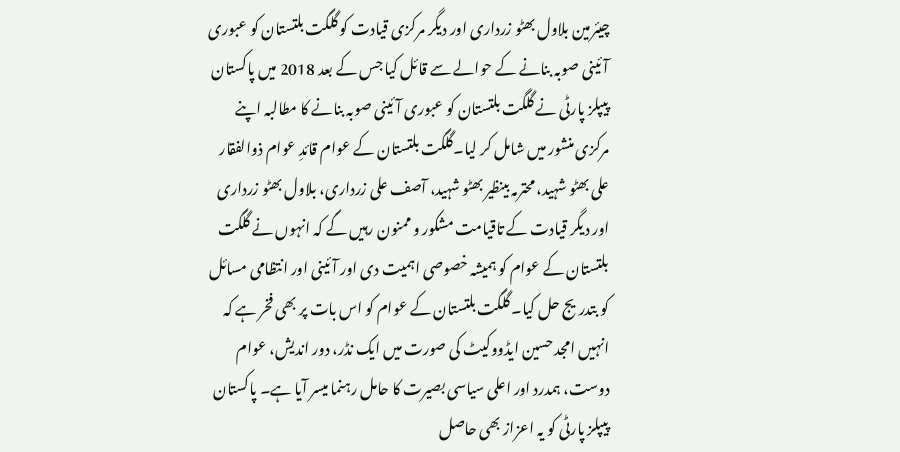چیئرمین بلاول بھٹو زرداری اور دیگر مرکزی قیادت کو گلگت بلتستان کو عبوری آئینی صوبہ بنانے کے حوالے سے قائل کیا جس کے بعد 2018 میں پاکستان پیپلز پارٹی نے گلگت بلتستان کو عبوری آئینی صوبہ بنانے کا مطالبہ اپنے مرکزی منشور میں شامل کر لیا۔گلگت بلتستان کے عوام قائدِ عوام ذوالفقار علی بھٹو شہید، محترمہ بینظیر بھٹو شہید، آصف علی زرداری، بلاول بھٹو زرداری اور دیگر قیادت کے تاقیامت مشکور و ممنون رہیں گے کہ انہوں نے گلگت بلتستان کے عوام کو ہمیشہ خصوصی اہمیت دی اور آئینی اور انتظامی مسائل کو بتدریج حل کیا۔ گلگت بلتستان کے عوام کو اس بات پر بھی فخر ہے کہ انہیں امجد حسین ایڈووکیٹ کی صورت میں ایک نڈر، دور اندیش، عوام دوست، ہمدرد اور اعلی سیاسی بصیرت کا حامل رہنما میسر آیا ہے۔ پاکستان پیپلز پارٹی کو یہ اعزاز بھی حاصل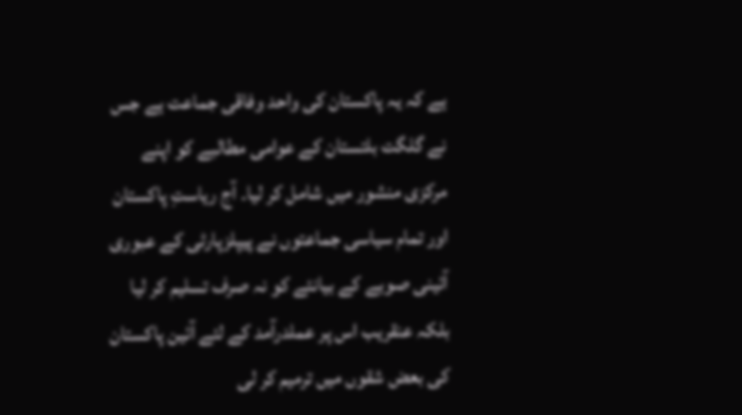ہے کہ یہ پاکستان کی واحد وفاقی جماعت ہے جس نے گلگت بلتستان کے عوامی مطالبے کو اپنے مرکزی منشور میں شامل کر لیا۔ آج ریاستِ پاکستان اور تمام سیاسی جماعتوں نے پیپلزپارٹی کے عبوری آئینی صوبے کے بیانئے کو نہ صرف تسلیم کر لیا بلکہ عنقریب اس پر عملدرآمد کے لئے آئین پاکستان کی بعض شقوں میں ترمیم کر لی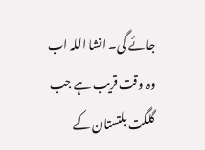جائے گی۔ انشا اللہ اب وہ وقت قریب ہے جب گلگت بلتستان کے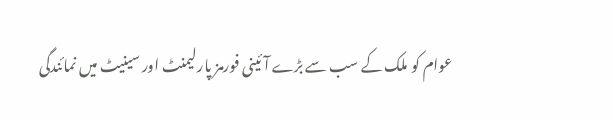عوام کو ملک کے سب سے بڑے آئینی فورمز پارلیمنٹ اور سینیٹ میں نمائندگی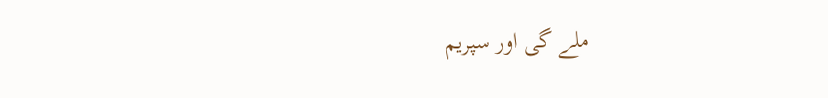ملے گی اور سپریم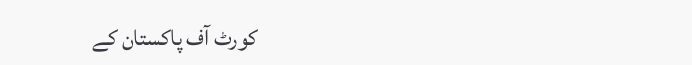کورٹ آف پاکستان کے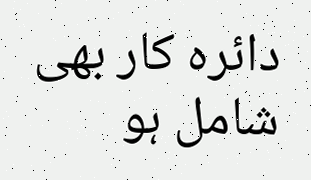دائرہ کار بھی شامل ہو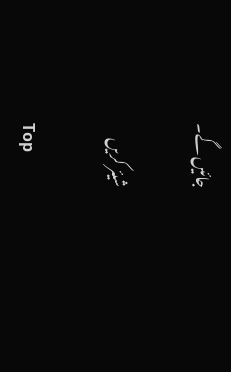جائیں گے۔

شیئر کریں

Top